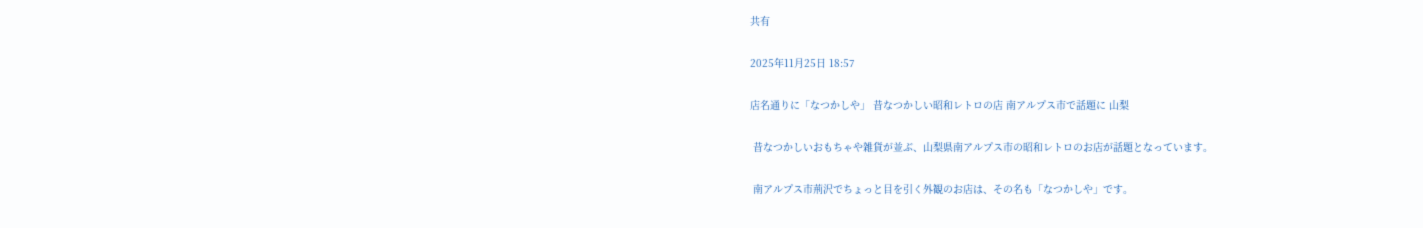共有

2025年11月25日 18:57

店名通りに「なつかしや」 昔なつかしい昭和レトロの店 南アルプス市で話題に 山梨

 昔なつかしいおもちゃや雑貨が並ぶ、山梨県南アルプス市の昭和レトロのお店が話題となっています。

 南アルプス市荊沢でちょっと目を引く外観のお店は、その名も「なつかしや」です。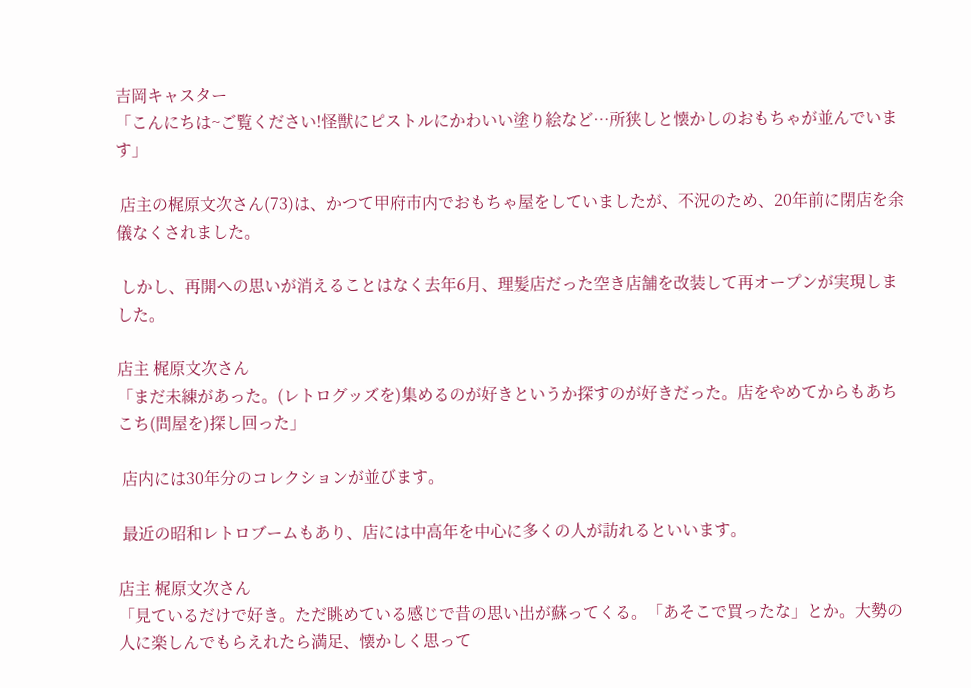吉岡キャスター
「こんにちは~ご覧ください!怪獣にピストルにかわいい塗り絵など…所狭しと懐かしのおもちゃが並んでいます」

 店主の梶原文次さん(73)は、かつて甲府市内でおもちゃ屋をしていましたが、不況のため、20年前に閉店を余儀なくされました。

 しかし、再開への思いが消えることはなく去年6月、理髪店だった空き店舗を改装して再オープンが実現しました。

店主 梶原文次さん
「まだ未練があった。(レトログッズを)集めるのが好きというか探すのが好きだった。店をやめてからもあちこち(問屋を)探し回った」

 店内には30年分のコレクションが並びます。

 最近の昭和レトロブームもあり、店には中高年を中心に多くの人が訪れるといいます。

店主 梶原文次さん
「見ているだけで好き。ただ眺めている感じで昔の思い出が蘇ってくる。「あそこで買ったな」とか。大勢の人に楽しんでもらえれたら満足、懐かしく思って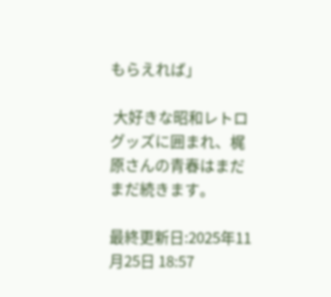もらえれば」

 大好きな昭和レトログッズに囲まれ、梶原さんの青春はまだまだ続きます。

最終更新日:2025年11月25日 18:57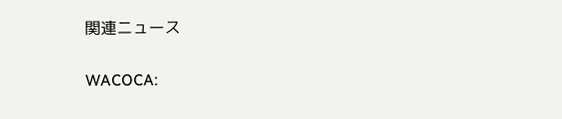関連ニュース

WACOCA: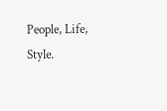People, Life, Style.